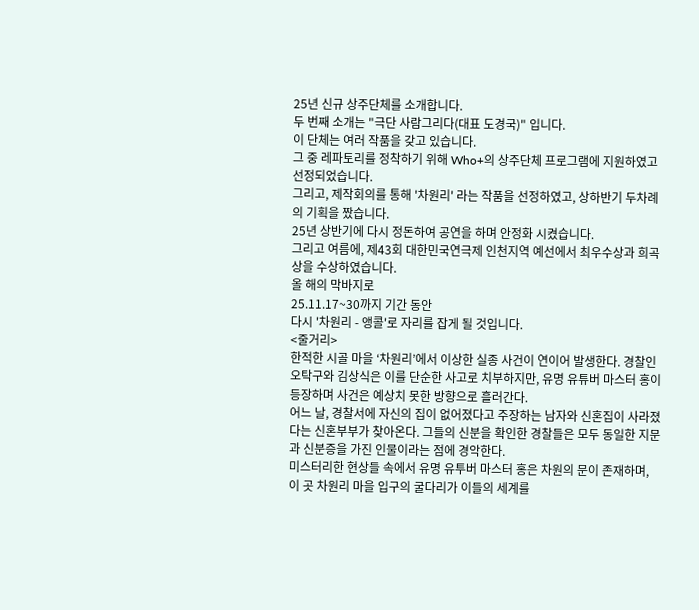25년 신규 상주단체를 소개합니다.
두 번째 소개는 "극단 사람그리다(대표 도경국)" 입니다.
이 단체는 여러 작품을 갖고 있습니다.
그 중 레파토리를 정착하기 위해 Who+의 상주단체 프로그램에 지원하였고
선정되었습니다.
그리고, 제작회의를 통해 '차원리' 라는 작품을 선정하였고, 상하반기 두차례의 기획을 짰습니다.
25년 상반기에 다시 정돈하여 공연을 하며 안정화 시켰습니다.
그리고 여름에, 제43회 대한민국연극제 인천지역 예선에서 최우수상과 희곡상을 수상하였습니다.
올 해의 막바지로
25.11.17~30까지 기간 동안
다시 '차원리 - 앵콜'로 자리를 잡게 될 것입니다.
<줄거리>
한적한 시골 마을 ‘차원리’에서 이상한 실종 사건이 연이어 발생한다. 경찰인 오탁구와 김상식은 이를 단순한 사고로 치부하지만, 유명 유튜버 마스터 홍이 등장하며 사건은 예상치 못한 방향으로 흘러간다.
어느 날, 경찰서에 자신의 집이 없어졌다고 주장하는 남자와 신혼집이 사라졌다는 신혼부부가 찾아온다. 그들의 신분을 확인한 경찰들은 모두 동일한 지문과 신분증을 가진 인물이라는 점에 경악한다.
미스터리한 현상들 속에서 유명 유투버 마스터 홍은 차원의 문이 존재하며, 이 곳 차원리 마을 입구의 굴다리가 이들의 세계를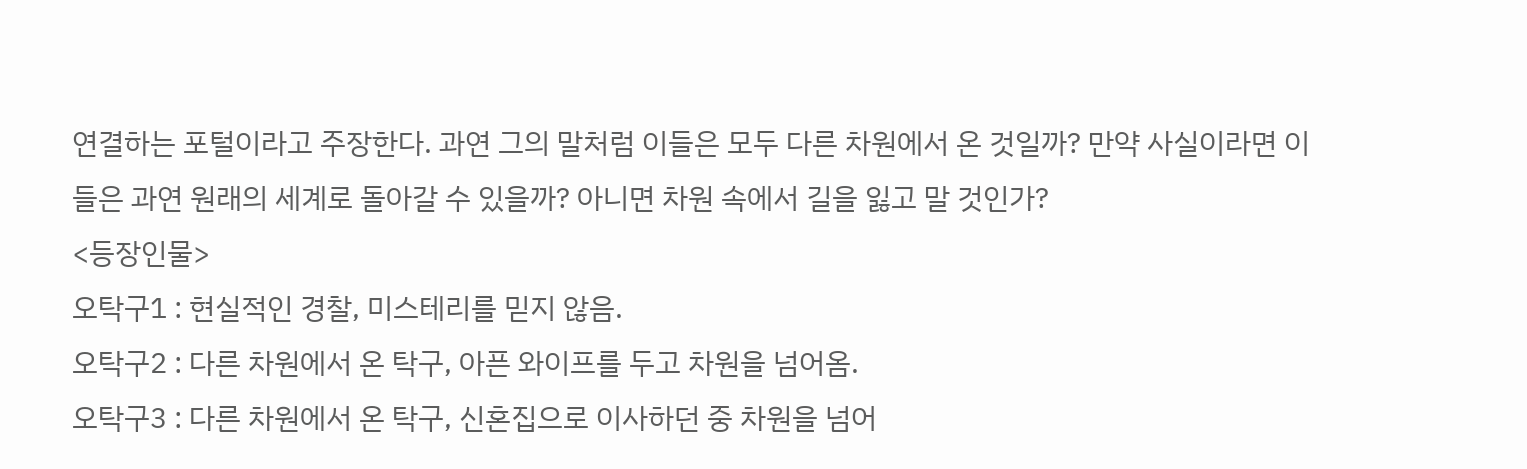연결하는 포털이라고 주장한다. 과연 그의 말처럼 이들은 모두 다른 차원에서 온 것일까? 만약 사실이라면 이들은 과연 원래의 세계로 돌아갈 수 있을까? 아니면 차원 속에서 길을 잃고 말 것인가?
<등장인물>
오탁구1 : 현실적인 경찰, 미스테리를 믿지 않음.
오탁구2 : 다른 차원에서 온 탁구, 아픈 와이프를 두고 차원을 넘어옴.
오탁구3 : 다른 차원에서 온 탁구, 신혼집으로 이사하던 중 차원을 넘어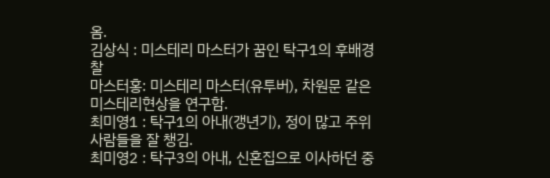옴.
김상식 : 미스테리 마스터가 꿈인 탁구1의 후배경찰
마스터홍: 미스테리 마스터(유투버), 차원문 같은 미스테리현상을 연구함.
최미영1 : 탁구1의 아내(갱년기), 정이 많고 주위 사람들을 잘 챙김.
최미영2 : 탁구3의 아내, 신혼집으로 이사하던 중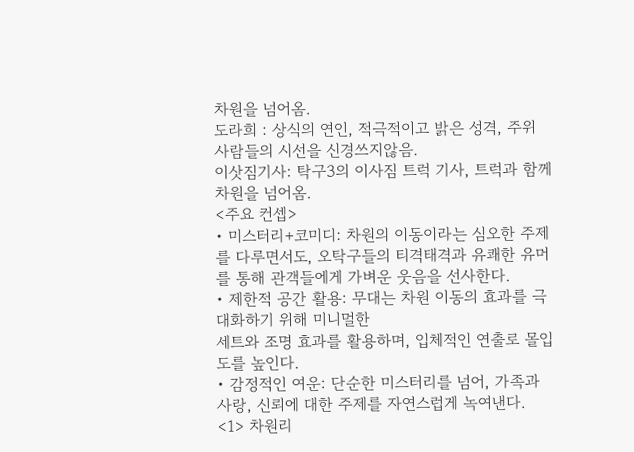차원을 넘어옴.
도라희 : 상식의 연인, 적극적이고 밝은 성격, 주위 사람들의 시선을 신경쓰지않음.
이삿짐기사: 탁구3의 이사짐 트럭 기사, 트럭과 함께 차원을 넘어옴.
<주요 컨셉>
• 미스터리+코미디: 차원의 이동이라는 심오한 주제를 다루면서도, 오탁구들의 티격태격과 유쾌한 유머를 통해 관객들에게 가벼운 웃음을 선사한다.
• 제한적 공간 활용: 무대는 차원 이동의 효과를 극대화하기 위해 미니멀한
세트와 조명 효과를 활용하며, 입체적인 연출로 몰입도를 높인다.
• 감정적인 여운: 단순한 미스터리를 넘어, 가족과 사랑, 신뢰에 대한 주제를 자연스럽게 녹여낸다.
<1> 차원리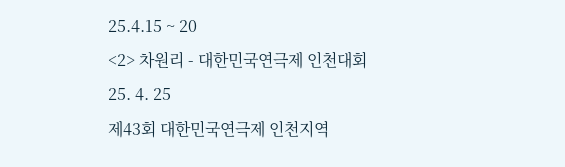25.4.15 ~ 20
<2> 차원리 - 대한민국연극제 인천대회
25. 4. 25
제43회 대한민국연극제 인천지역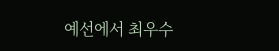예선에서 최우수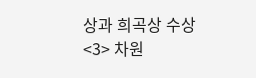상과 희곡상 수상
<3> 차원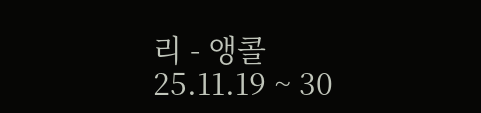리 - 앵콜
25.11.19 ~ 30